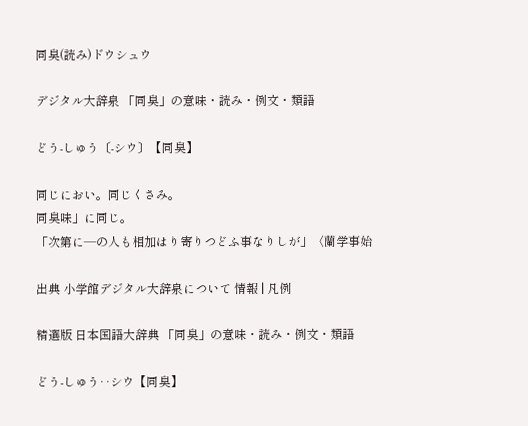同臭(読み)ドウシュウ

デジタル大辞泉 「同臭」の意味・読み・例文・類語

どう‐しゅう〔‐シウ〕【同臭】

同じにおい。同じくさみ。
同臭味」に同じ。
「次第に―の人も相加はり寄りつどふ事なりしが」〈蘭学事始

出典 小学館デジタル大辞泉について 情報 | 凡例

精選版 日本国語大辞典 「同臭」の意味・読み・例文・類語

どう‐しゅう‥シウ【同臭】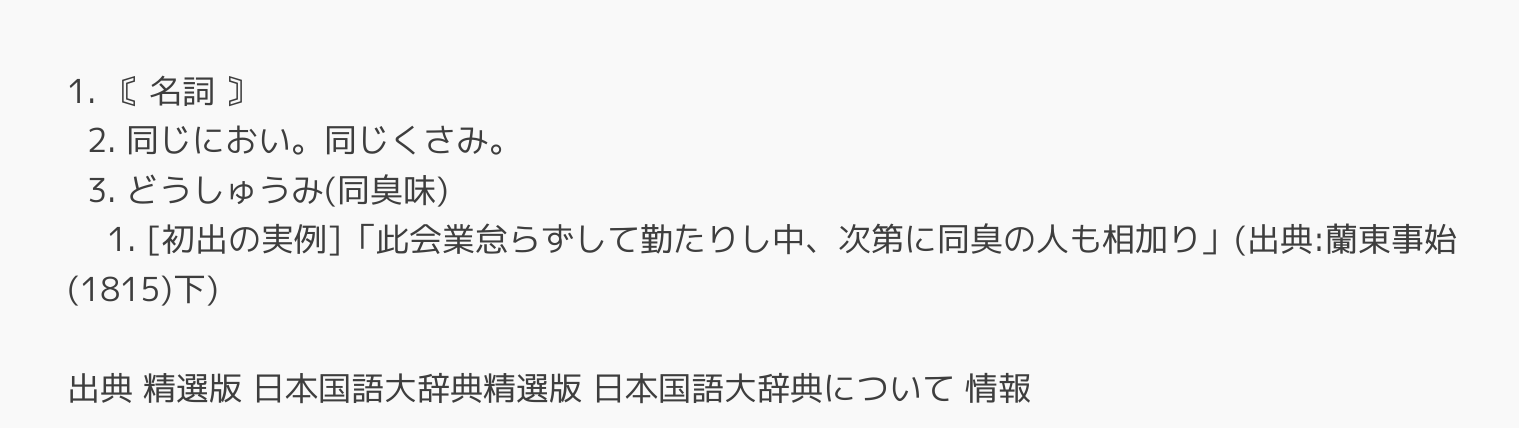1. 〘 名詞 〙
  2. 同じにおい。同じくさみ。
  3. どうしゅうみ(同臭味)
    1. [初出の実例]「此会業怠らずして勤たりし中、次第に同臭の人も相加り」(出典:蘭東事始(1815)下)

出典 精選版 日本国語大辞典精選版 日本国語大辞典について 情報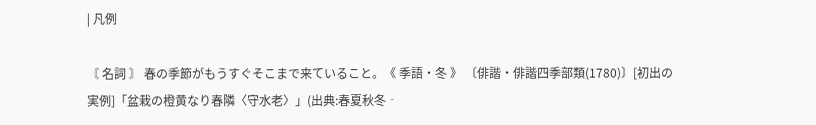| 凡例

〘 名詞 〙 春の季節がもうすぐそこまで来ていること。《 季語・冬 》 〔俳諧・俳諧四季部類(1780)〕[初出の実例]「盆栽の橙黄なり春隣〈守水老〉」(出典:春夏秋冬‐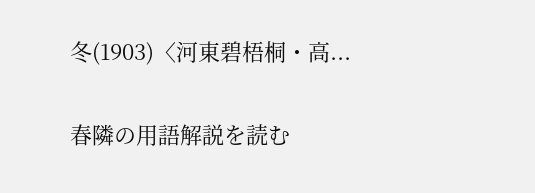冬(1903)〈河東碧梧桐・高...

春隣の用語解説を読む